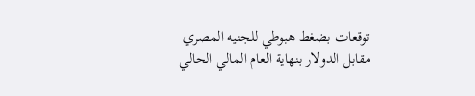توقعات بضغط هبوطي للجنيه المصري مقابل الدولار بنهاية العام المالي الحالي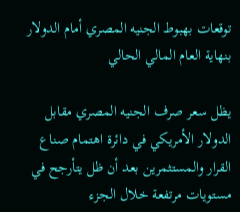توقعات بهبوط الجنيه المصري أمام الدولار بنهاية العام المالي الحالي

يظل سعر صرف الجنيه المصري مقابل الدولار الأمريكي في دائرة اهتمام صناع القرار والمستثمرين بعد أن ظل يتأرجح في مستويات مرتفعة خلال الجزء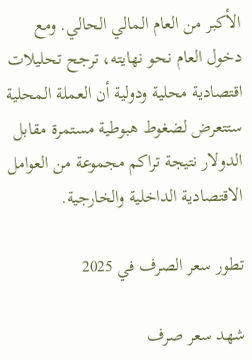الأكبر من العام المالي الحالي. ومع دخول العام نحو نهايته، ترجح تحليلات اقتصادية محلية ودولية أن العملة المحلية ستتعرض لضغوط هبوطية مستمرة مقابل الدولار نتيجة تراكم مجموعة من العوامل الاقتصادية الداخلية والخارجية.

تطور سعر الصرف في 2025

شهد سعر صرف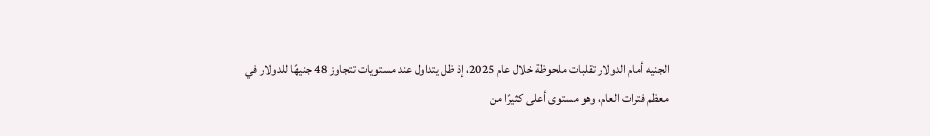الجنيه أمام الدولار تقلبات ملحوظة خلال عام 2025، إذ ظل يتداول عند مستويات تتجاوز 48 جنيهًا للدولار في معظم فترات العام، وهو مستوى أعلى كثيرًا من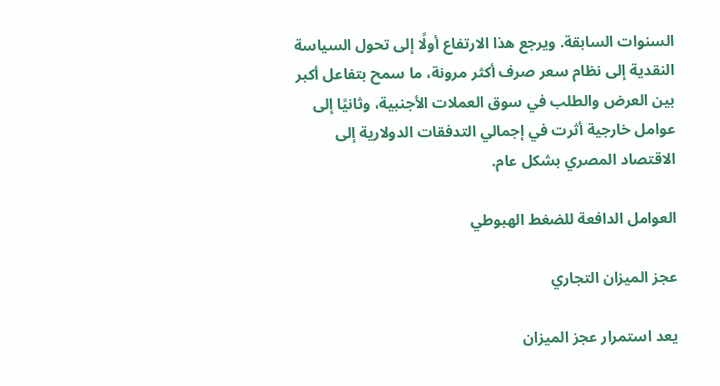السنوات السابقة. ويرجع هذا الارتفاع أولًا إلى تحول السياسة النقدية إلى نظام سعر صرف أكثر مرونة، ما سمح بتفاعل أكبر بين العرض والطلب في سوق العملات الأجنبية، وثانيًا إلى عوامل خارجية أثرت في إجمالي التدفقات الدولارية إلى الاقتصاد المصري بشكل عام.

العوامل الدافعة للضغط الهبوطي

عجز الميزان التجاري

يعد استمرار عجز الميزان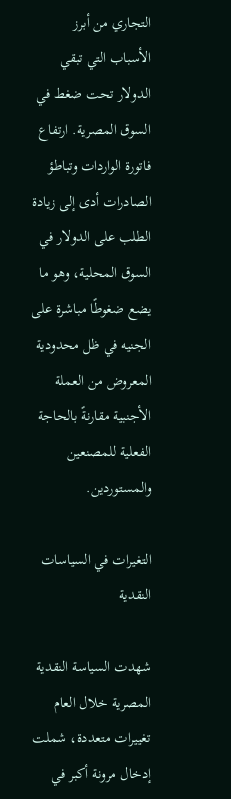التجاري من أبرز الأسباب التي تبقي الدولار تحت ضغط في السوق المصرية. ارتفاع فاتورة الواردات وتباطؤ الصادرات أدى إلى زيادة الطلب على الدولار في السوق المحلية، وهو ما يضع ضغوطًا مباشرة على الجنيه في ظل محدودية المعروض من العملة الأجنبية مقارنةً بالحاجة الفعلية للمصنعين والمستوردين.

التغيرات في السياسات النقدية

شهدت السياسة النقدية المصرية خلال العام تغييرات متعددة، شملت إدخال مرونة أكبر في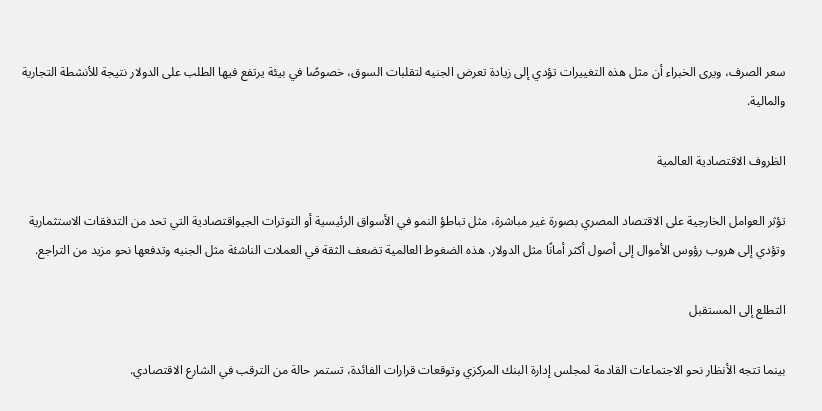سعر الصرف، ويرى الخبراء أن مثل هذه التغييرات تؤدي إلى زيادة تعرض الجنيه لتقلبات السوق، خصوصًا في بيئة يرتفع فيها الطلب على الدولار نتيجة للأنشطة التجارية والمالية.

الظروف الاقتصادية العالمية

تؤثر العوامل الخارجية على الاقتصاد المصري بصورة غير مباشرة، مثل تباطؤ النمو في الأسواق الرئيسية أو التوترات الجيواقتصادية التي تحد من التدفقات الاستثمارية وتؤدي إلى هروب رؤوس الأموال إلى أصول أكثر أمانًا مثل الدولار. هذه الضغوط العالمية تضعف الثقة في العملات الناشئة مثل الجنيه وتدفعها نحو مزيد من التراجع.

التطلع إلى المستقبل

بينما تتجه الأنظار نحو الاجتماعات القادمة لمجلس إدارة البنك المركزي وتوقعات قرارات الفائدة، تستمر حالة من الترقب في الشارع الاقتصادي.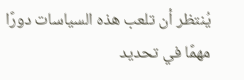يُنتظر أن تلعب هذه السياسات دورًا مهمًا في تحديد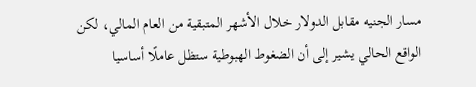مسار الجنيه مقابل الدولار خلال الأشهر المتبقية من العام المالي، لكن الواقع الحالي يشير إلى أن الضغوط الهبوطية ستظل عاملًا أساسيا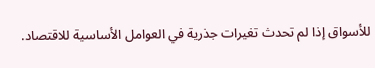للأسواق إذا لم تحدث تغيرات جذرية في العوامل الأساسية للاقتصاد.